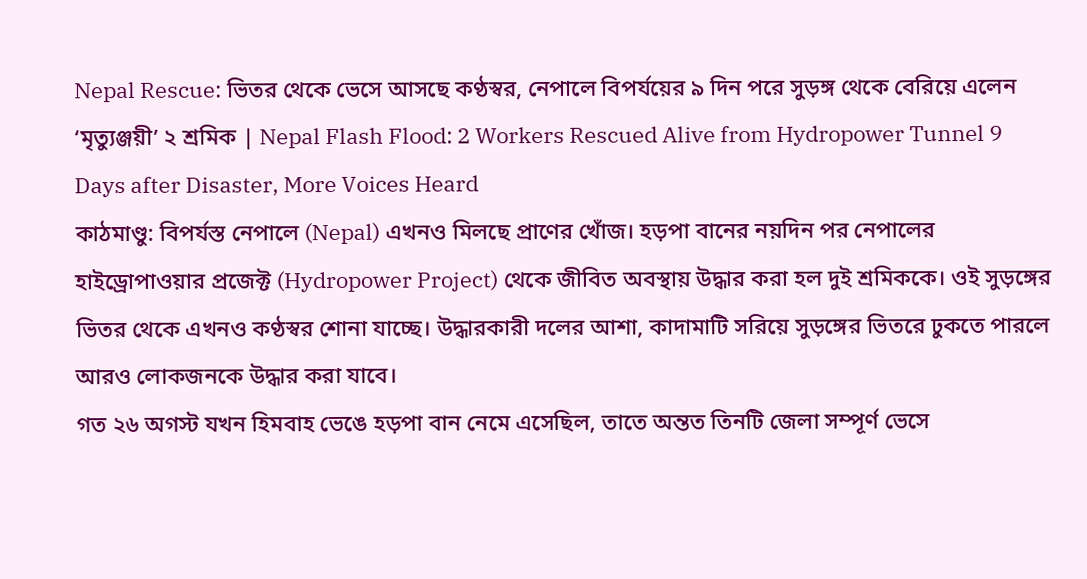Nepal Rescue: ভিতর থেকে ভেসে আসছে কণ্ঠস্বর, নেপালে বিপর্যয়ের ৯ দিন পরে সুড়ঙ্গ থেকে বেরিয়ে এলেন ‘মৃত্যুঞ্জয়ী’ ২ শ্রমিক | Nepal Flash Flood: 2 Workers Rescued Alive from Hydropower Tunnel 9 Days after Disaster, More Voices Heard
কাঠমাণ্ডু: বিপর্যস্ত নেপালে (Nepal) এখনও মিলছে প্রাণের খোঁজ। হড়পা বানের নয়দিন পর নেপালের হাইড্রোপাওয়ার প্রজেক্ট (Hydropower Project) থেকে জীবিত অবস্থায় উদ্ধার করা হল দুই শ্রমিককে। ওই সুড়ঙ্গের ভিতর থেকে এখনও কণ্ঠস্বর শোনা যাচ্ছে। উদ্ধারকারী দলের আশা, কাদামাটি সরিয়ে সুড়ঙ্গের ভিতরে ঢুকতে পারলে আরও লোকজনকে উদ্ধার করা যাবে।
গত ২৬ অগস্ট যখন হিমবাহ ভেঙে হড়পা বান নেমে এসেছিল, তাতে অন্তত তিনটি জেলা সম্পূর্ণ ভেসে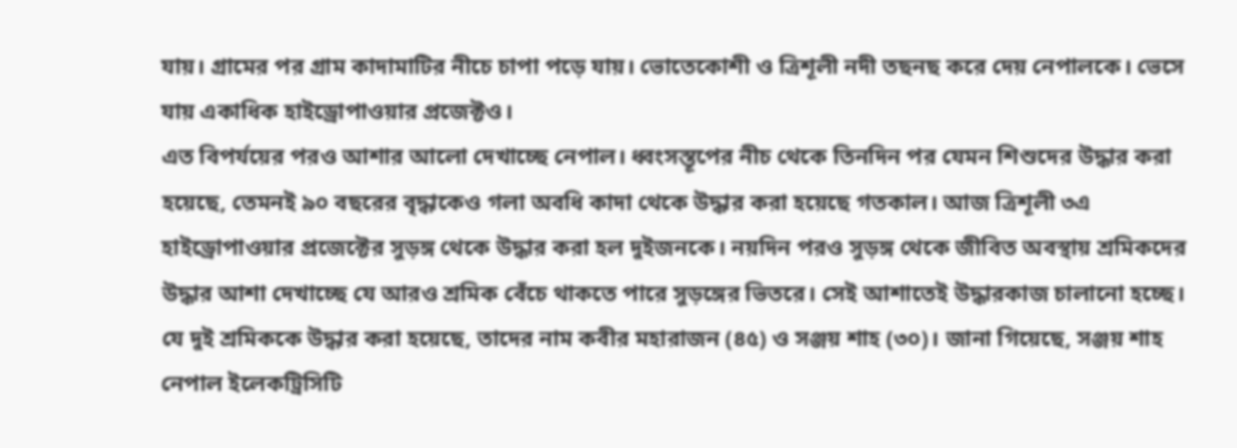যায়। গ্রামের পর গ্রাম কাদামাটির নীচে চাপা পড়ে যায়। ভোতেকোশী ও ত্রিশূলী নদী তছনছ করে দেয় নেপালকে। ভেসে যায় একাধিক হাইড্রোপাওয়ার প্রজেক্টও।
এত বিপর্যয়ের পরও আশার আলো দেখাচ্ছে নেপাল। ধ্বংসস্তূপের নীচ থেকে তিনদিন পর যেমন শিশুদের উদ্ধার করা হয়েছে, তেমনই ৯০ বছরের বৃদ্ধাকেও গলা অবধি কাদা থেকে উদ্ধার করা হয়েছে গতকাল। আজ ত্রিশূলী ৩এ হাইড্রোপাওয়ার প্রজেক্টের সুড়ঙ্গ থেকে উদ্ধার করা হল দুইজনকে। নয়দিন পরও সুড়ঙ্গ থেকে জীবিত অবস্থায় শ্রমিকদের উদ্ধার আশা দেখাচ্ছে যে আরও শ্রমিক বেঁচে থাকতে পারে সুড়ঙ্গের ভিতরে। সেই আশাতেই উদ্ধারকাজ চালানো হচ্ছে।
যে দুই শ্রমিককে উদ্ধার করা হয়েছে, তাদের নাম কবীর মহারাজন (৪৫) ও সঞ্জয় শাহ (৩০)। জানা গিয়েছে, সঞ্জয় শাহ নেপাল ইলেকট্রিসিটি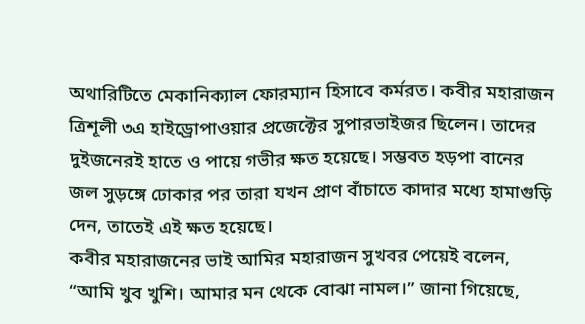অথারিটিতে মেকানিক্যাল ফোরম্যান হিসাবে কর্মরত। কবীর মহারাজন ত্রিশূলী ৩এ হাইড্রোপাওয়ার প্রজেক্টের সুপারভাইজর ছিলেন। তাদের দুইজনেরই হাতে ও পায়ে গভীর ক্ষত হয়েছে। সম্ভবত হড়পা বানের জল সুড়ঙ্গে ঢোকার পর তারা যখন প্রাণ বাঁচাতে কাদার মধ্যে হামাগুড়ি দেন, তাতেই এই ক্ষত হয়েছে।
কবীর মহারাজনের ভাই আমির মহারাজন সুখবর পেয়েই বলেন, “আমি খুব খুশি। আমার মন থেকে বোঝা নামল।” জানা গিয়েছে,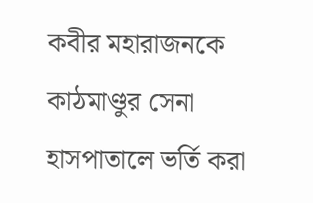কবীর মহারাজনকে কাঠমাণ্ডুর সেনা হাসপাতালে ভর্তি করা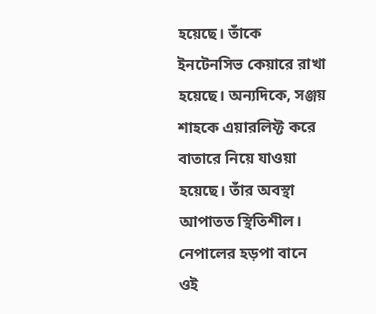হয়েছে। তাঁকে ইনটেনসিভ কেয়ারে রাখা হয়েছে। অন্যদিকে, সঞ্জয় শাহকে এয়ারলিফ্ট করে বাতারে নিয়ে যাওয়া হয়েছে। তাঁর অবস্থা আপাতত স্থিতিশীল।
নেপালের হড়পা বানে ওই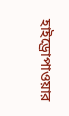হাইড্রোপাওয়ার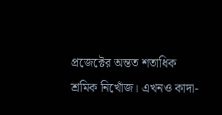প্রজেক্টের অন্তত শতাধিক শ্রমিক নিখোঁজ। এখনও কাদা-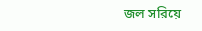জল সরিয়ে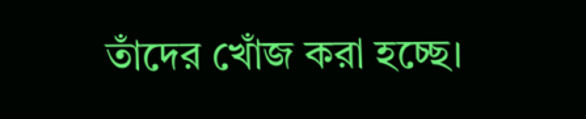তাঁদের খোঁজ করা হচ্ছে।